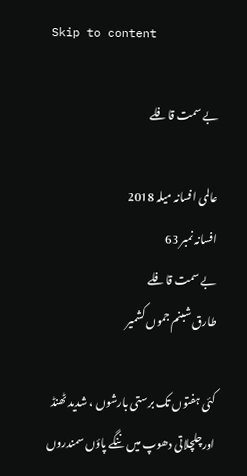Skip to content

بے سمت قافلے

عالمی افسانہ میلہ 2018
افسانہ نمبر 63
بے سمت قافلے
طارق شبنم جموں کشمیر

کئی ہفتوں تک برستی بارشوں ، شدید ٹھنڈ اورچلچلاتی دھوپ میں ننگے پاؤں سمندروں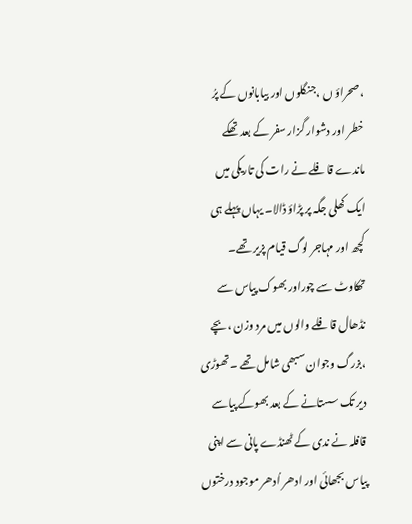،صحراؤ ں ،جنگلوں اور بیابانوں کے پرُ خطر اور دشوار گزار سفر کے بعد تھکے ماندے قافلے نے رات کی تاریکی میں ایک کھلی جگہ پر پڑاؤ ڈالا۔ یہاں پہلے ہی کچھ اور مہاجر لوگ قیام پزیر تھے۔ تھکاوٹ سے چوراور بھوک پیاس سے نڈھال قافلے والوں میں مرد وزن ،بچے ،بزرگ وجوان سبھی شامل تھے ۔تھوڑی دیر تک سستانے کے بعد بھوکے پیاسے قافلہ نے ندی کے ٹھنڈے پانی سے اپنی پیاس بجھائی اور ادھر اُدھر موجود درختوں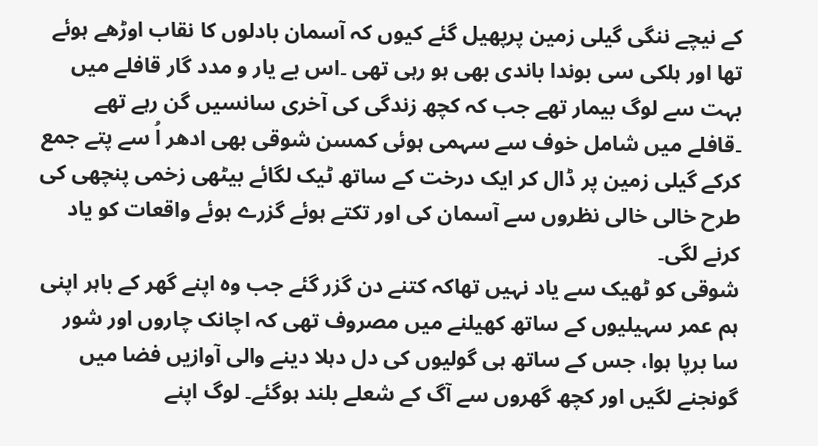کے نیچے ننگی گیلی زمین پرپھیل گئے کیوں کہ آسمان بادلوں کا نقاب اوڑھے ہوئے تھا اور ہلکی سی بوندا باندی بھی ہو رہی تھی ۔اس بے یار و مدد گار قافلے میں بہت سے لوگ بیمار تھے جب کہ کچھ زندگی کی آخری سانسیں گن رہے تھے ۔قافلے میں شامل خوف سے سہمی ہوئی کمسن شوقی بھی ادھر اُ سے پتے جمع کرکے گیلی زمین پر ڈال کر ایک درخت کے ساتھ ٹیک لگائے بیٹھی زخمی پنچھی کی طرح خالی خالی نظروں سے آسمان کی اور تکتے ہوئے گزرے ہوئے واقعات کو یاد کرنے لگی۔
شوقی کو ٹھیک سے یاد نہیں تھاکہ کتنے دن گزر گئے جب وہ اپنے گھر کے باہر اپنی ہم عمر سہیلیوں کے ساتھ کھیلنے میں مصروف تھی کہ اچانک چاروں اور شور سا برپا ہوا، جس کے ساتھ ہی گولیوں کی دل دہلا دینے والی آوازیں فضا میں گونجنے لگیں اور کچھ گھروں سے آگ کے شعلے بلند ہوگئے۔ لوگ اپنے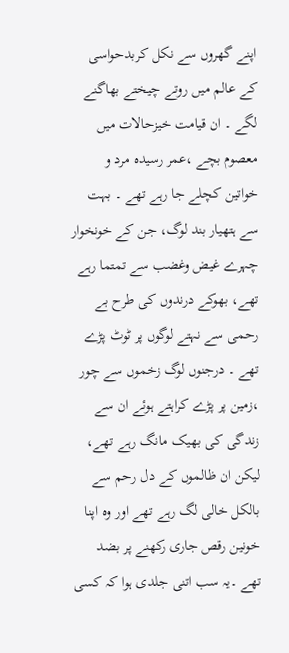اپنے گھروں سے نکل کربدحواسی کے عالم میں روتے چیختے بھاگنے لگے ۔ ان قیامت خیزحالات میں معصوم بچے ،عمر رسیدہ مرد و خواتین کچلے جا رہے تھے ۔ بہت سے ہتھیار بند لوگ، جن کے خونخوار چہرے غیض وغضب سے تمتما رہے تھے، بھوکے درندوں کی طرح بے رحمی سے نہتے لوگوں پر ٹوٹ پڑے تھے ۔ درجنوں لوگ زخموں سے چور ،زمین پر پڑے کراہتے ہوئے ان سے زندگی کی بھیک مانگ رہے تھے، لیکن ان ظالموں کے دل رحم سے بالکل خالی لگ رہے تھے اور وہ اپنا خونین رقص جاری رکھنے پر بضد تھے ۔یہ سب اتنی جلدی ہوا کہ کسی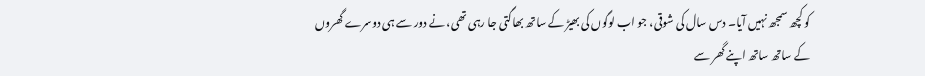کو کچھ سمجھ نہیں آیا۔ دس سال کی شوقی، جو اب لوگوں کی بھیڑ کے ساتھ بھاگتی جا رہی تھی، نے دور سے ہی دوسرے گھروں کے ساتھ ساتھ اپنے گھر سے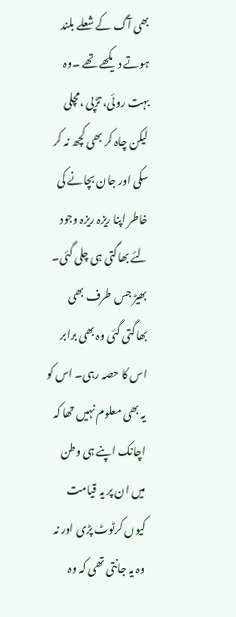بھی آگ کے شعلے بلند ہوتے دیکھے تھے ۔وہ بہت روئی، تڑپی ،مچلی لیکن چاہ کر بھی کچھ نہ کر سکی اور جان بچانے کی خاطر اپنا ریزہ ریزہ وجود لئے بھاگتی ہی چلی گئی۔ بھیڑ جس طرف بھی بھاگتی گئی وہ بھی برابر اس کا حصہ رہی۔ اس کو یہ بھی معلوم نہیں تھا کہ اچانک اپنے ہی وطن میں ان پر یہ قیامت کیوں کرٹوٹ پڑی اور نہ وہ یہ جانتی تھی کہ وہ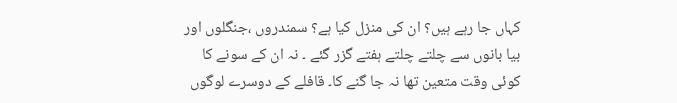کہاں جا رہے ہیں؟ ان کی منزل کیا ہے؟ سمندروں ،جنگلوں اور بیا بانوں سے چلتے چلتے ہفتے گزر گئے ۔ نہ ان کے سونے کا کوئی وقت متعین تھا نہ جا گنے کا۔ قافلے کے دوسرے لوگوں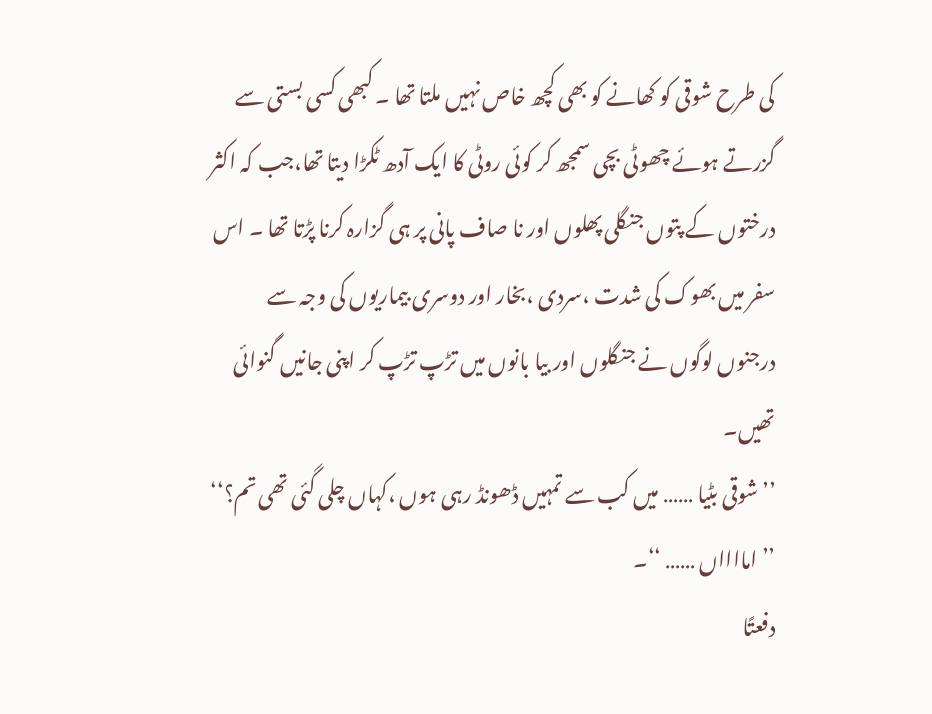کی طرح شوقی کو کھانے کو بھی کچھ خاص نہیں ملتا تھا ۔ کبھی کسی بستی سے گزرتے ہوئے چھوٹی بچی سمجھ کر کوئی روٹی کا ایک آدھ ٹکڑا دیتا تھا،جب کہ اکثر درختوں کے پتوں جنگلی پھلوں اور نا صاف پانی پر ہی گزارہ کرنا پڑتا تھا ۔ اس سفر میں بھوک کی شدت ،سردی ،بخار اور دوسری بیماریوں کی وجہ سے درجنوں لوگوں نے جنگلوں اور بیا بانوں میں تڑپ تڑپ کر اپنی جانیں گنوائی تھیں۔
’’ شوقی بٹیا …… میں کب سے تمہیں ڈھونڈ رہی ہوں ،کہاں چلی گئی تھی تم؟‘‘
’’ امااااں …… ‘‘۔
دفعتًا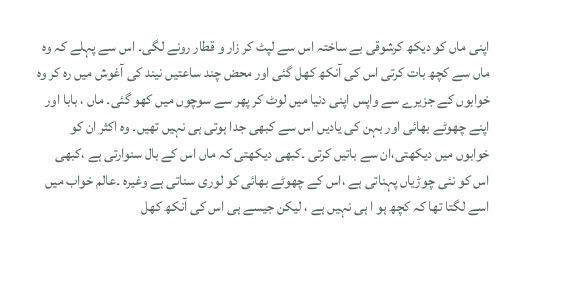اپنی ماں کو دیکھ کرشوقی بے ساختہ اس سے لپٹ کر زار و قطار رونے لگی۔ اس سے پہلے کہ وہ ماں سے کچھ بات کرتی اس کی آنکھ کھل گئی اور محض چند ساعتیں نیند کی آغوش میں رہ کر وہ خوابوں کے جزیرے سے واپس اپنی دنیا میں لوٹ کر پھر سے سوچوں میں کھو گئی۔ ماں ، بابا اور اپنے چھوٹے بھائی اور بہن کی یادیں اس سے کبھی جدا ہوتی ہی نہیں تھیں۔ وہ اکثر ان کو خوابوں میں دیکھتی،ان سے باتیں کرتی ۔کبھی دیکھتی کہ ماں اس کے بال سنوارتی ہے ،کبھی اس کو نئی چوڑیاں پہناتی ہے ،اس کے چھوٹے بھائی کو لوری سناتی ہے وغیرہ ۔عالم خواب میں اسے لگتا تھا کہ کچھ ہو ا ہی نہیں ہے ، لیکن جیسے ہی اس کی آنکھ کھل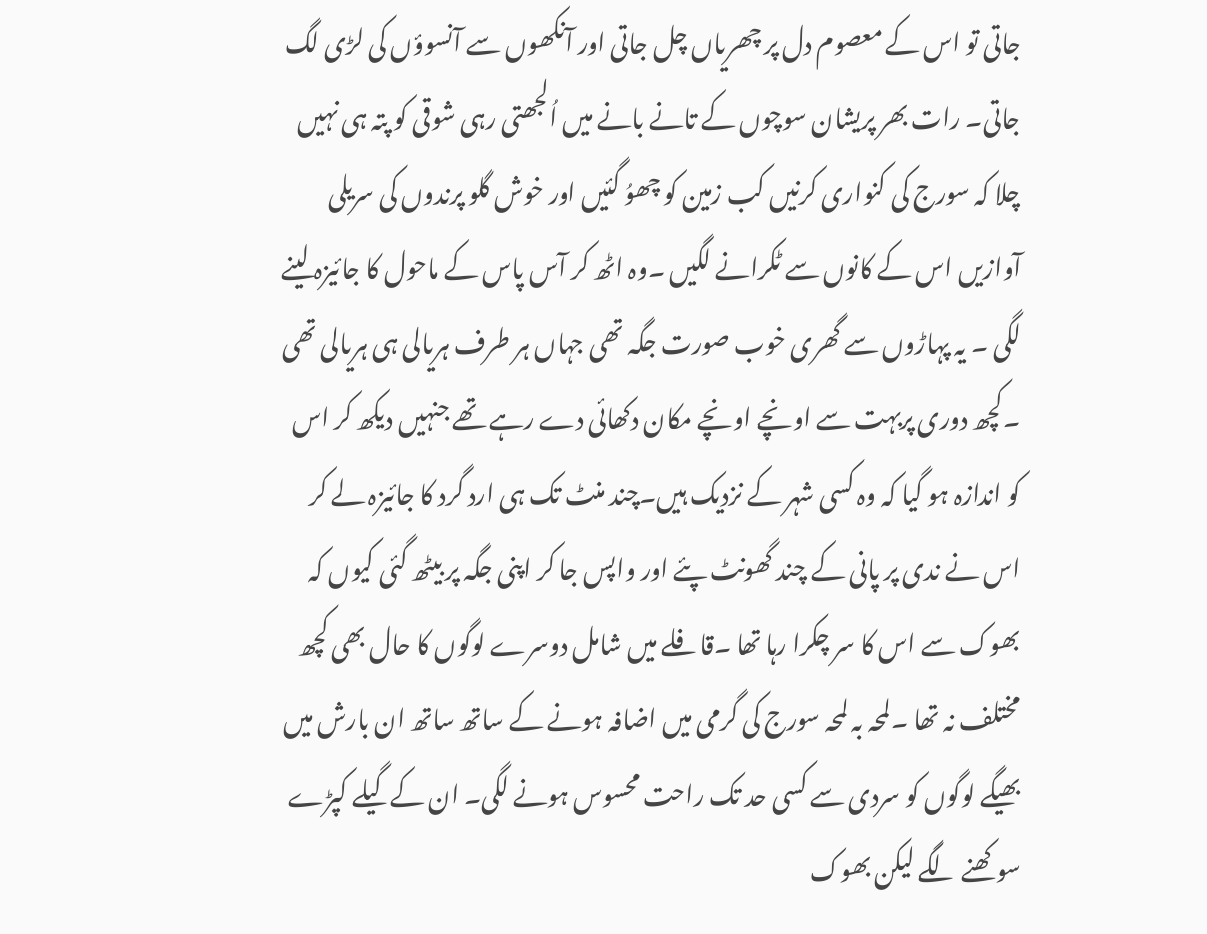جاتی تو اس کے معصوم دل پر چھریاں چل جاتی اور آنکھوں سے آنسوؤں کی لڑی لگ جاتی۔ رات بھر پریشان سوچوں کے تانے بانے میں اُلجھتی رہی شوقی کو پتہ ہی نہیں چلا کہ سورج کی کنواری کرنیں کب زمین کو چھوُ گئیں اور خوش گلو پرندوں کی سریلی آوازیں اس کے کانوں سے ٹکرانے لگیں ۔وہ اٹھ کر آس پاس کے ماحول کا جائیزہ لینے لگی ۔ یہ پہاڑوں سے گھری خوب صورت جگہ تھی جہاں ہر طرف ہریالی ہی ہریالی تھی ۔کچھ دوری پربہت سے اونچے اونچے مکان دکھائی دے رہے تھے جنہیں دیکھ کر اس کو اندازہ ہو گیا کہ وہ کسی شہر کے نزدیک ہیں۔چند منٹ تک ہی ارد گرد کا جائیزہ لے کر اس نے ندی پر پانی کے چند گھونٹ پئے اور واپس جا کر اپنی جگہ پر بیٹھ گئی کیوں کہ بھوک سے اس کا سر چکرا رہا تھا ۔قافلے میں شامل دوسرے لوگوں کا حال بھی کچھ مختلف نہ تھا ۔لمحہ بہ لمحہ سورج کی گرمی میں اضافہ ہونے کے ساتھ ساتھ ان بارش میں بھیگے لوگوں کو سردی سے کسی حد تک راحت محسوس ہونے لگی۔ ان کے گیلے کپڑے سوکھنے لگے لیکن بھوک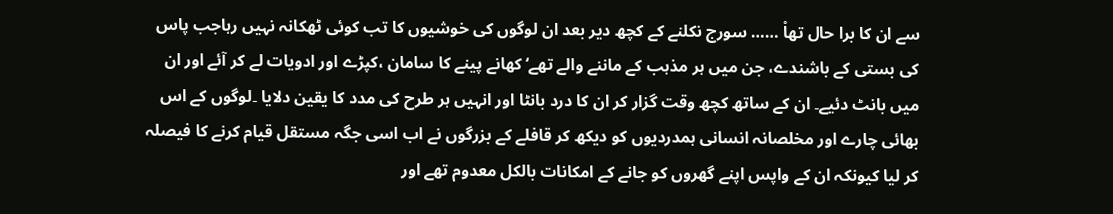سے ان کا برا حال تھاْ …… سورج نکلنے کے کچھ دیر بعد ان لوگوں کی خوشیوں کا تب کوئی ٹھکانہ نہیں رہاجب پاس کی بستی کے باشندے، جن میں ہر مذہب کے ماننے والے تھے‘ کھانے پینے کا سامان ،کپڑے اور ادویات لے کر آئے اور ان میں بانٹ دئیے۔ ان کے ساتھ کچھ وقت گزار کر ان کا درد بانٹا اور انہیں ہر طرح کی مدد کا یقین دلایا ۔لوگوں کے اس بھائی چارے اور مخلصانہ انسانی ہمدردیوں کو دیکھ کر قافلے کے بزرگوں نے اب اسی جگہ مستقل قیام کرنے کا فیصلہ کر لیا کیونکہ ان کے واپس اپنے گھروں کو جانے کے امکانات بالکل معدوم تھے اور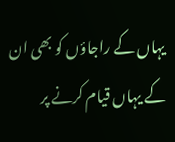یہاں کے راجاؤں کو بھی ان کے یہاں قیام کرنے پر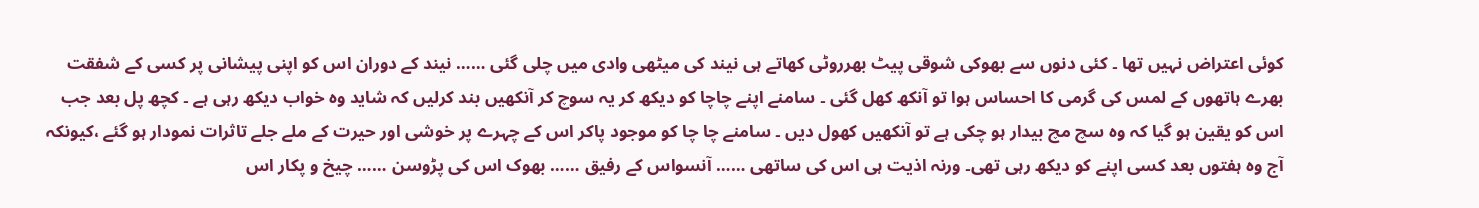کوئی اعتراض نہیں تھا ۔ کئی دنوں سے بھوکی شوقی پیٹ بھرروٹی کھاتے ہی نیند کی میٹھی وادی میں چلی گئی …… نیند کے دوران اس کو اپنی پیشانی پر کسی کے شفقت بھرے ہاتھوں کے لمس کی گرمی کا احساس ہوا تو آنکھ کھل گئی ۔ سامنے اپنے چاچا کو دیکھ کر یہ سوچ کر آنکھیں بند کرلیں کہ شاید وہ خواب دیکھ رہی ہے ۔ کچھ پل بعد جب اس کو یقین ہو گیا کہ وہ سچ مچ بیدار ہو چکی ہے تو آنکھیں کھول دیں ۔ سامنے چا چا کو موجود پاکر اس کے چہرے پر خوشی اور حیرت کے ملے جلے تاثرات نمودار ہو گئے ،کیونکہ آج وہ ہفتوں بعد کسی اپنے کو دیکھ رہی تھی۔ ورنہ اذیت ہی اس کی ساتھی …… آنسواس کے رفیق …… بھوک اس کی پڑوسن …… چیخ و پکار اس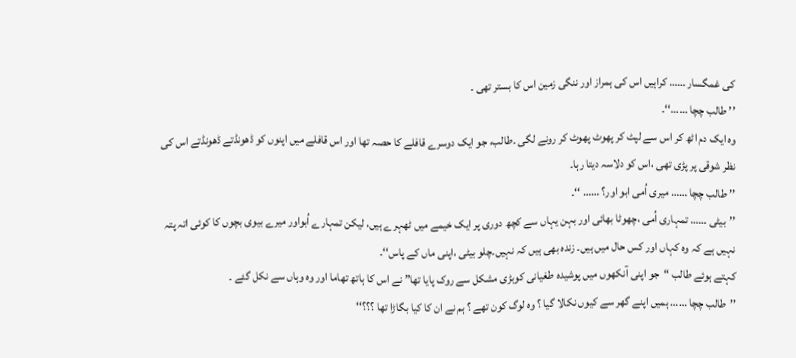کی غمگسار …… کراہیں اس کی ہمراز اور ننگی زمین اس کا بستر تھی ۔
’’ طالب چچا ……‘‘۔
وہ ایک دم اٹھ کر اس سے لپٹ کر پھوٹ پھوٹ کر رونے لگی ۔طالب، جو ایک دوسرے قافلے کا حصہ تھا اور اس قافلے میں اپنوں کو ڈھونڈتے ڈھونڈتے اس کی نظر شوقی پر پڑی تھی ،اس کو دلاسہ دیتا رہا۔
’’ طالب چچا …… میری اُمی ابو اور؟ …… ‘‘۔
’’بیٹی …… تمہاری اُمی ،چھوٹا بھائی اور بہن یہاں سے کچھ دوری پر ایک خیمے میں ٹھہرے ہیں، لیکن تمہارے اُبواور میرے بیوی بچوں کا کوئی اتہ پتہ نہیں ہے کہ وہ کہاں اور کس حال میں ہیں۔ زندہ بھی ہیں کہ نہیں۔چلو بیٹی ،اپنی ماں کے پاس‘‘۔
کہتے ہوئے طالب “جو اپنی آنکھوں میں پوشیدہ طغیانی کوبڑی مشکل سے روک پایا تھا” نے اس کا ہاتھ تھاما اور وہ وہاں سے نکل گئے ۔
’’طالب چچا …… ہمیں اپنے گھر سے کیوں نکالا گیا ؟ وہ لوگ کون تھے ؟ ہم نے ان کا کیا بگاڑا تھا ؟؟؟‘‘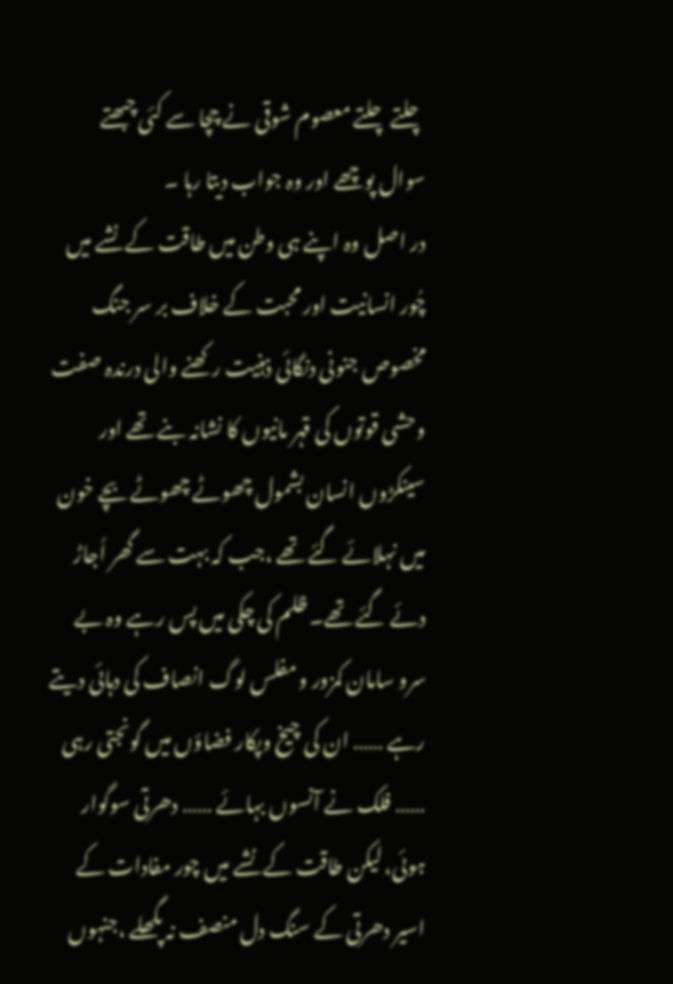چلتے چلتے معصوم شوقی نے چچا سے کئی چبھتے سوال پوچھے اور وہ جواب دیتا رہا ۔
در اصل وہ اپنے ہی وطن میں طاقت کے نشے میں چُور انسانیت اور محبت کے خلاف بر سر جنگ مخصوص جنونی دنگائی ذہنیت رکھنے والی درندہ صفت وحشی قوتوں کی قہر مانیوں کا نشانہ بنے تھے اور سینکڑوں انسان بشمول چھوٹے چھوٹے بچے خون میں نہلائے گئے تھے ،جب کہ بہت سے گھر اُجاڑ دئے گئے تھے۔ ظلم کی چکی میں پس رہے وہ بے سرو سامان کمزور و مفلس لوگ انصاف کی دہائی دیتے رہے …… ان کی چیخ وپکار فضاؤں میں گونجتی رہی …… فلک نے آنسوں بہائے …… دھرتی سوگوار ہوئی، لیکن طاقت کے نشے میں چور مفادات کے اسیر دھرتی کے سنگ دل منصف نہ پگھلے ،جنہوں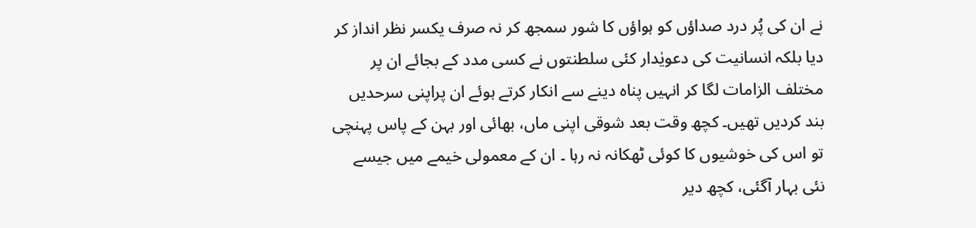نے ان کی پُر درد صداؤں کو ہواؤں کا شور سمجھ کر نہ صرف یکسر نظر انداز کر دیا بلکہ انسانیت کی دعویٰدار کئی سلطنتوں نے کسی مدد کے بجائے ان پر مختلف الزامات لگا کر انہیں پناہ دینے سے انکار کرتے ہوئے ان پراپنی سرحدیں بند کردیں تھیں۔ کچھ وقت بعد شوقی اپنی ماں، بھائی اور بہن کے پاس پہنچی تو اس کی خوشیوں کا کوئی ٹھکانہ نہ رہا ۔ ان کے معمولی خیمے میں جیسے نئی بہار آگئی، کچھ دیر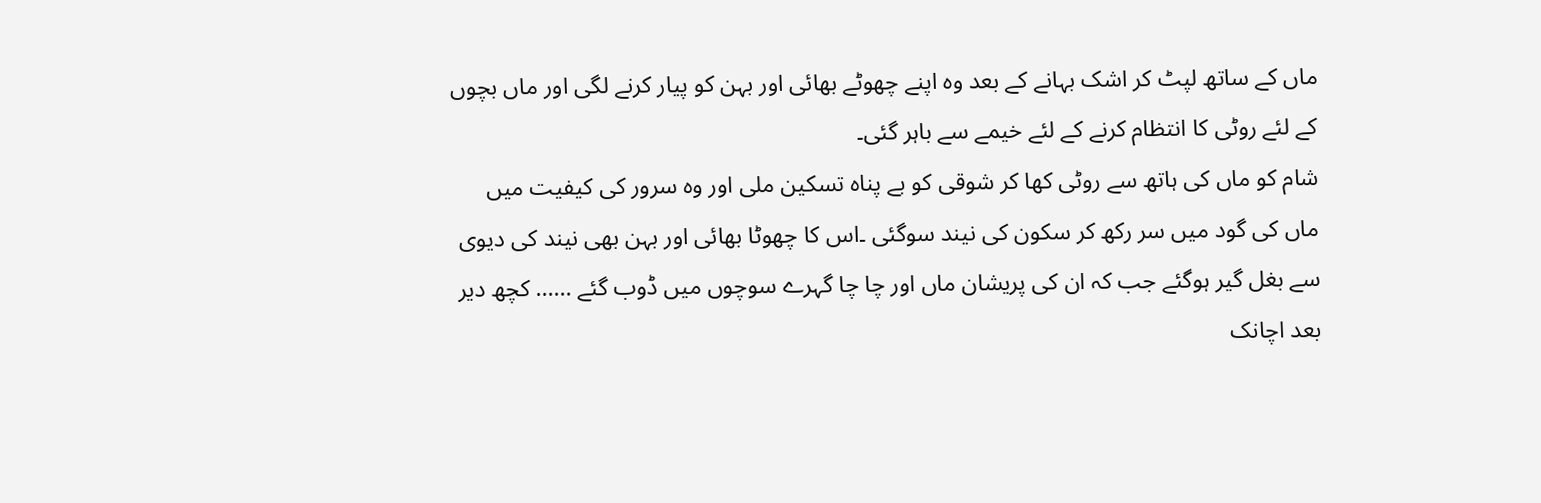ماں کے ساتھ لپٹ کر اشک بہانے کے بعد وہ اپنے چھوٹے بھائی اور بہن کو پیار کرنے لگی اور ماں بچوں کے لئے روٹی کا انتظام کرنے کے لئے خیمے سے باہر گئی۔
شام کو ماں کی ہاتھ سے روٹی کھا کر شوقی کو بے پناہ تسکین ملی اور وہ سرور کی کیفیت میں ماں کی گود میں سر رکھ کر سکون کی نیند سوگئی ۔اس کا چھوٹا بھائی اور بہن بھی نیند کی دیوی سے بغل گیر ہوگئے جب کہ ان کی پریشان ماں اور چا چا گہرے سوچوں میں ڈوب گئے …… کچھ دیر بعد اچانک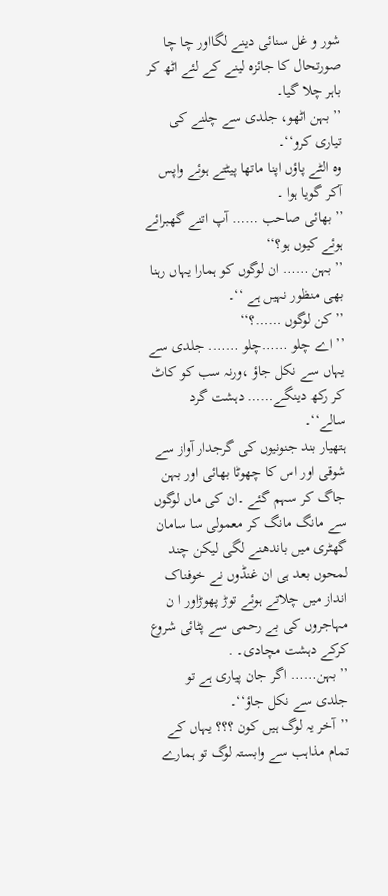شور و غل سنائی دینے لگااور چا چا صورتحال کا جائزہ لینے کے لئے اٹھ کر باہر چلا گیا۔
’’بہن اٹھو، جلدی سے چلنے کی تیاری کرو‘‘۔
وہ الٹے پاؤں اپنا ماتھا پیٹتے ہوئے واپس آکر گویا ہوا ۔
’’بھائی صاحب …… آپ اتنے گھبرائے ہوئے کیوں ہو؟‘‘
’’بہن …… ان لوگوں کو ہمارا یہاں رہنا بھی منظور نہیں ہے ‘‘۔
’’کن لوگوں ……؟‘‘
’’ اے چلو ……چلو ……. جلدی سے یہاں سے نکل جاؤ ،ورنہ سب کو کاٹ کر رکھ دینگے…… دہشت گرد سالے‘‘۔
ہتھیار بند جنونیوں کی گرجدار آواز سے شوقی اور اس کا چھوٹا بھائی اور بہن جاگ کر سہم گئے ۔ان کی ماں لوگوں سے مانگ مانگ کر معمولی سا سامان گھٹری میں باندھنے لگی لیکن چند لمحوں بعد ہی ان غنڈوں نے خوفناک انداز میں چلاتے ہوئے توڑ پھوڑاور ا ن مہاجروں کی بے رحمی سے پٹائی شروع کرکے دہشت مچادی۔ .
’’ بہن…… اگر جان پیاری ہے تو جلدی سے نکل جاؤ‘‘۔
’’آخر یہ لوگ ہیں کون ؟؟؟ یہاں کے تمام مذاہب سے وابستہ لوگ تو ہمارے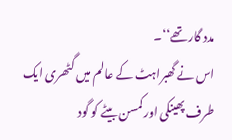مدد گار تھے‘‘۔
اس نے گھبراہٹ کے عالم میں گٹھری ایک طرف پھینکی اور کمسن بیٹے کو گود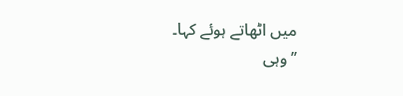میں اٹھاتے ہوئے کہا۔
’’وہی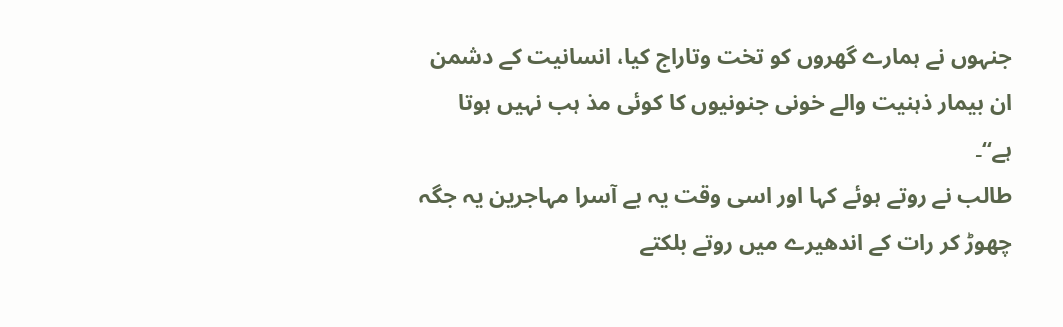جنہوں نے ہمارے گھروں کو تخت وتاراج کیا، انسانیت کے دشمن ان بیمار ذہنیت والے خونی جنونیوں کا کوئی مذ ہب نہیں ہوتا ہے‘‘۔
طالب نے روتے ہوئے کہا اور اسی وقت یہ بے آسرا مہاجرین یہ جگہ چھوڑ کر رات کے اندھیرے میں روتے بلکتے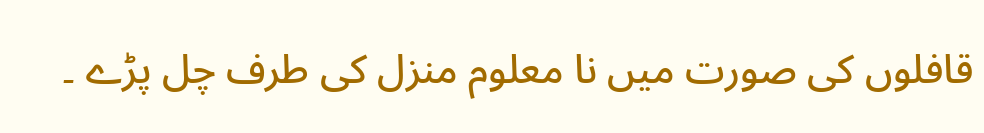قافلوں کی صورت میں نا معلوم منزل کی طرف چل پڑے ۔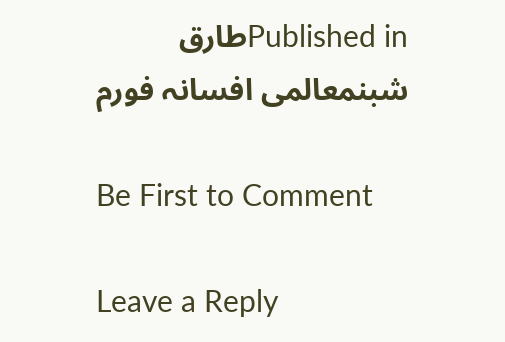Published inطارق شبنمعالمی افسانہ فورم

Be First to Comment

Leave a Reply